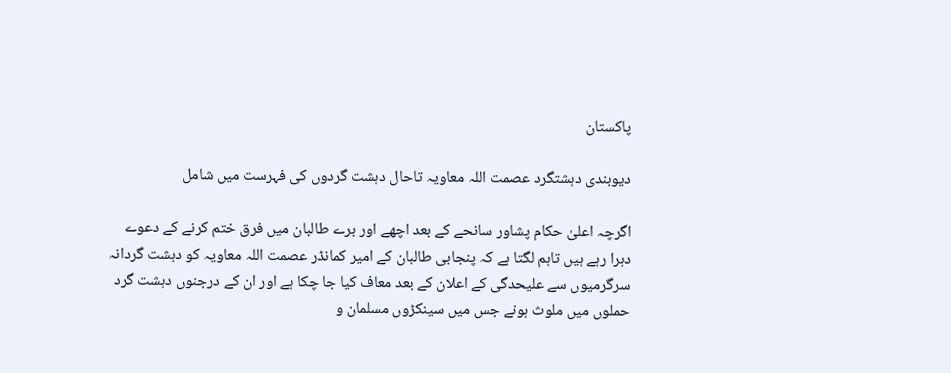پاکستان

دیوبندی دہشتگرد عصمت اللہ معاویہ تاحال دہشت گردوں کی فہرست میں شامل

اگرچہ اعلیٰ حکام پشاور سانحے کے بعد اچھے اور برے طالبان میں فرق ختم کرنے کے دعوے دہرا رہے ہیں تاہم لگتا ہے کہ پنجابی طالبان کے امیر کمانڈر عصمت اللہ معاویہ کو دہشت گردانہ سرگرمیوں سے علیحدگی کے اعلان کے بعد معاف کیا جا چکا ہے اور ان کے درجنوں دہشت گرد حملوں میں ملوث ہونے جس میں سینکڑوں مسلمان و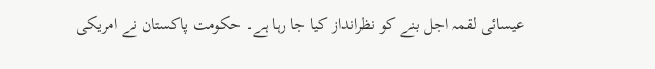عیسائی لقمہ اجل بنے کو نظرانداز کیا جا رہا ہے۔ حکومت پاکستان نے امریکی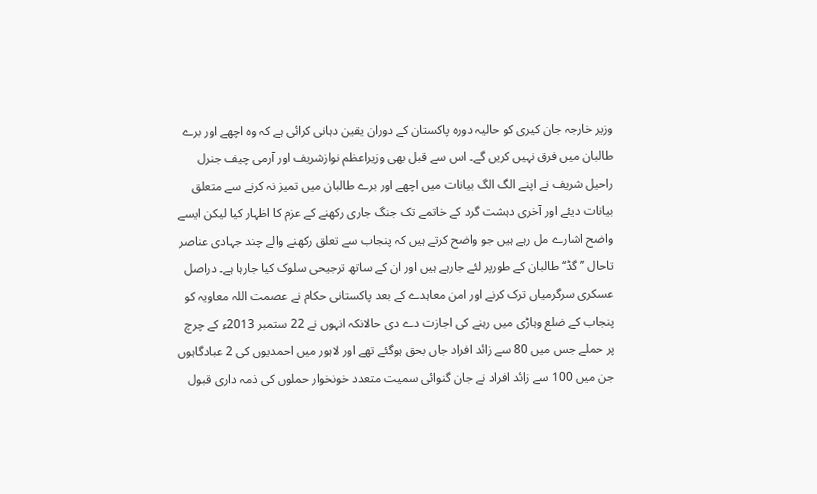وزیر خارجہ جان کیری کو حالیہ دورہ پاکستان کے دوران یقین دہانی کرائی ہے کہ وہ اچھے اور برے طالبان میں فرق نہیں کریں گے۔ اس سے قبل بھی وزیراعظم نوازشریف اور آرمی چیف جنرل راحیل شریف نے اپنے الگ الگ بیانات میں اچھے اور برے طالبان میں تمیز نہ کرنے سے متعلق بیانات دیئے اور آخری دہشت گرد کے خاتمے تک جنگ جاری رکھنے کے عزم کا اظہار کیا لیکن ایسے واضح اشارے مل رہے ہیں جو واضح کرتے ہیں کہ پنجاب سے تعلق رکھنے والے چند جہادی عناصر تاحال ’’گڈ‘‘ طالبان کے طورپر لئے جارہے ہیں اور ان کے ساتھ ترجیحی سلوک کیا جارہا ہے۔ دراصل عسکری سرگرمیاں ترک کرنے اور امن معاہدے کے بعد پاکستانی حکام نے عصمت اللہ معاویہ کو پنجاب کے ضلع وہاڑی میں رہنے کی اجازت دے دی حالانکہ انہوں نے 22 ستمبر 2013ء کے چرچ پر حملے جس میں 80 سے زائد افراد جاں بحق ہوگئے تھے اور لاہور میں احمدیوں کی 2 عبادگاہوں جن میں 100 سے زائد افراد نے جان گنوائی سمیت متعدد خونخوار حملوں کی ذمہ داری قبول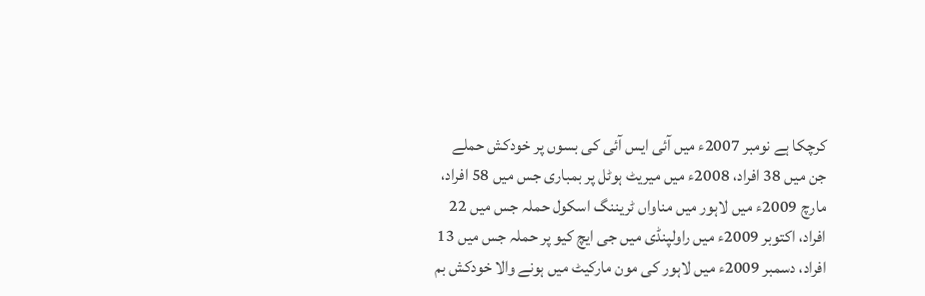کرچکا ہے نومبر 2007ء میں آئی ایس آئی کی بسوں پر خودکش حملے جن میں 38 افراد، 2008ء میں میریٹ ہوٹل پر بمباری جس میں 58 افراد، مارچ 2009ء میں لاہور میں مناواں ٹریننگ اسکول حملہ جس میں 22 افراد، اکتوبر 2009ء میں راولپنڈی میں جی ایچ کیو پر حملہ جس میں 13 افراد، دسمبر 2009ء میں لاہور کی مون مارکیٹ میں ہونے والا خودکش بم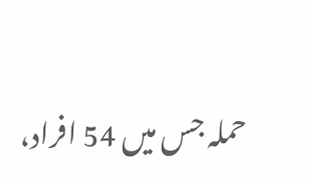حملہ جس میں 54 افراد،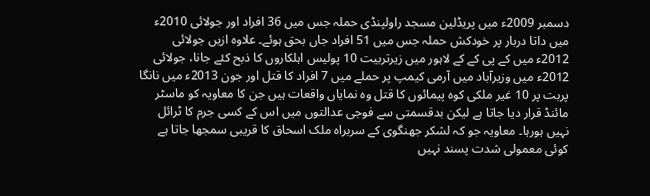دسمبر 2009ء میں پریڈلین مسجد راولپنڈی حملہ جس میں 36 افراد اور جولائی 2010ء میں داتا دربار پر خودکش حملہ جس میں 51 افراد جاں بحق ہوئے۔ علاوہ ازیں جولائی 2012ء میں کے پی کے کے لاہور میں زیرتربیت 10 پولیس اہلکاروں کا ذبح کئے جانا، جولائی 2012ء میں وزیرآباد میں آرمی کیمپ پر حملے میں 7 افراد کا قتل اور جون 2013ء میں نانگا پربت پر 10 غیر ملکی کوہ پیمائوں کا قتل وہ نمایاں واقعات ہیں جن کا معاویہ کو ماسٹر مائنڈ قرار دیا جاتا ہے لیکن بدقسمتی سے فوجی عدالتوں میں اس کے کسی جرم کا ٹرائل نہیں ہورہا۔ معاویہ جو کہ لشکر جھنگوی کے سربراہ ملک اسحاق کا قریبی سمجھا جاتا ہے کوئی معمولی شدت پسند نہیں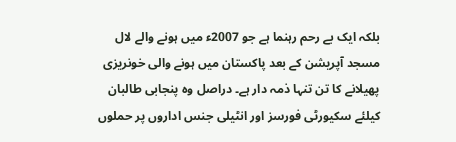بلکہ ایک بے رحم رہنما ہے جو 2007ء میں ہونے والے لال مسجد آپریشن کے بعد پاکستان میں ہونے والی خونریزی پھیلانے کا تن تنہا ذمہ دار ہے۔ دراصل وہ پنجابی طالبان کیلئے سکیورٹی فورسز اور انٹیلی جنس اداروں پر حملوں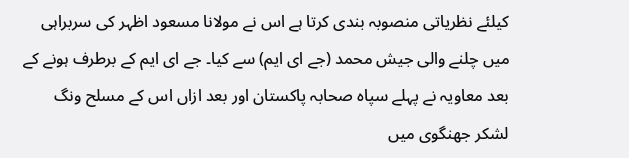کیلئے نظریاتی منصوبہ بندی کرتا ہے اس نے مولانا مسعود اظہر کی سربراہی میں چلنے والی جیش محمد (جے ای ایم) سے کیا۔ جے ای ایم کے برطرف ہونے کے بعد معاویہ نے پہلے سپاہ صحابہ پاکستان اور بعد ازاں اس کے مسلح ونگ لشکر جھنگوی میں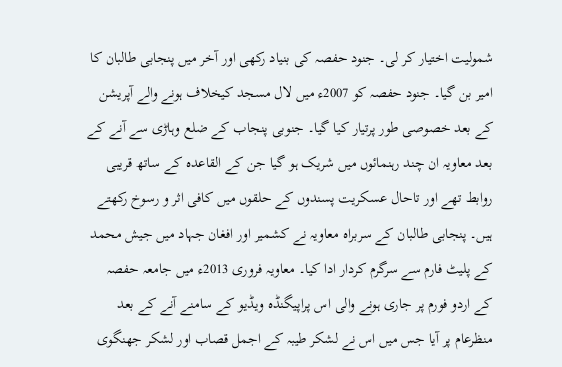شمولیت اختیار کر لی۔ جنود حفصہ کی بنیاد رکھی اور آخر میں پنجابی طالبان کا امیر بن گیا۔ جنود حفصہ کو 2007ء میں لال مسجد کیخلاف ہونے والے آپریشن کے بعد خصوصی طور پرتیار کیا گیا۔ جنوبی پنجاب کے ضلع وہاڑی سے آنے کے بعد معاویہ ان چند رہنمائوں میں شریک ہو گیا جن کے القاعدہ کے ساتھ قریبی روابط تھے اور تاحال عسکریت پسندوں کے حلقوں میں کافی اثر و رسوخ رکھتے ہیں۔ پنجابی طالبان کے سربراہ معاویہ نے کشمیر اور افغان جہاد میں جیش محمد کے پلیٹ فارم سے سرگرم کردار ادا کیا۔ معاویہ فروری 2013ء میں جامعہ حفصہ کے اردو فورم پر جاری ہونے والی اس پراپیگنڈہ ویڈیو کے سامنے آنے کے بعد منظرعام پر آیا جس میں اس نے لشکر طیبہ کے اجمل قصاب اور لشکر جھنگوی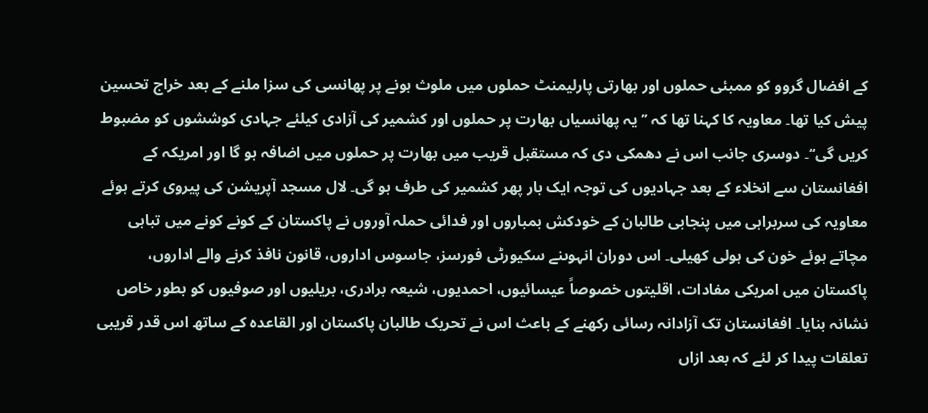کے افضال گروو کو ممبئی حملوں اور بھارتی پارلیمنٹ حملوں میں ملوث ہونے پر پھانسی کی سزا ملنے کے بعد خراج تحسین پیش کیا تھا۔ معاویہ کا کہنا تھا کہ ’’یہ پھانسیاں بھارت پر حملوں اور کشمیر کی آزادی کیلئے جہادی کوششوں کو مضبوط کریں گی‘‘۔ دوسری جانب اس نے دھمکی دی کہ مستقبل قریب میں بھارت پر حملوں میں اضافہ ہو گا اور امریکہ کے افغانستان سے انخلاء کے بعد جہادیوں کی توجہ ایک بار پھر کشمیر کی طرف ہو گی۔ لال مسجد آپریشن کی پیروی کرتے ہوئے معاویہ کی سربراہی میں پنجابی طالبان کے خودکش بمباروں اور فدائی حملہ آوروں نے پاکستان کے کونے کونے میں تباہی مچاتے ہوئے خون کی ہولی کھیلی۔ اس دوران انہوںنے سکیورٹی فورسز، جاسوس اداروں، قانون نافذ کرنے والے اداروں، پاکستان میں امریکی مفادات، اقلیتوں خصوصاً عیسائیوں، احمدیوں، شیعہ برادری، بریلیوں اور صوفیوں کو بطور خاص نشانہ بنایا۔ افغانستان تک آزادانہ رسائی رکھنے کے باعث اس نے تحریک طالبان پاکستان اور القاعدہ کے ساتھ اس قدر قریبی تعلقات پیدا کر لئے کہ بعد ازاں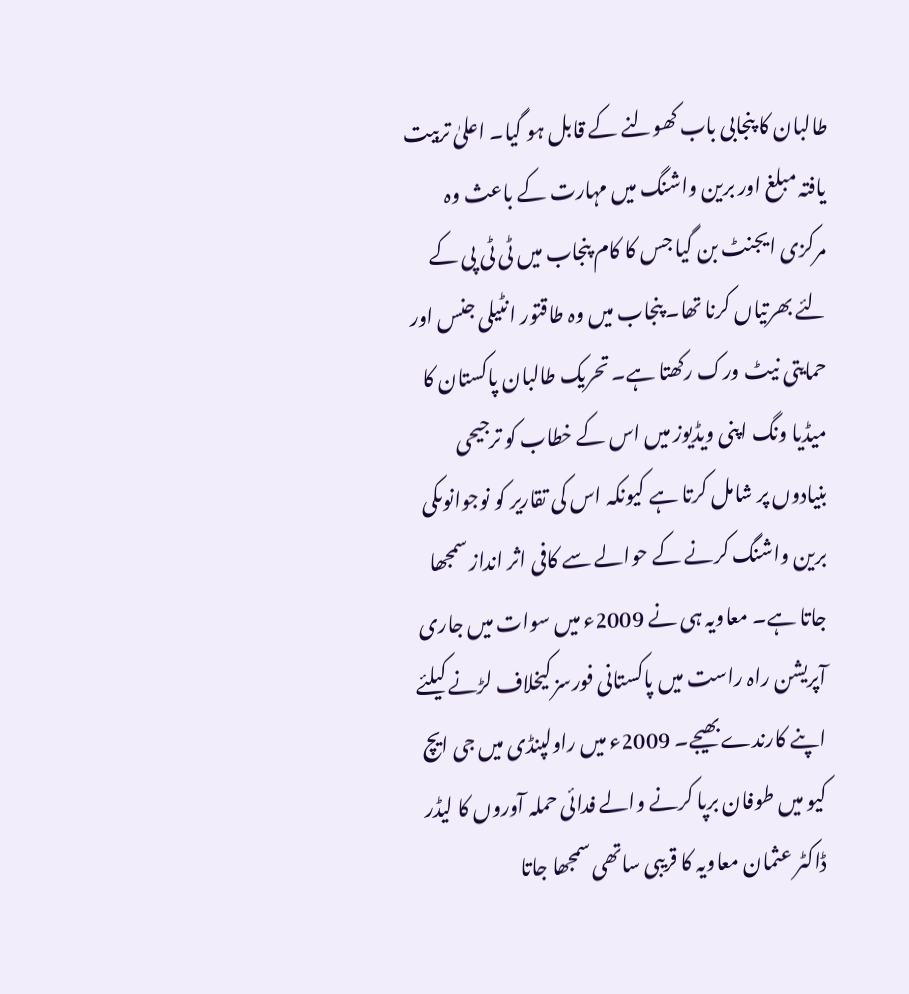طالبان کا پنجابی باب کھولنے کے قابل ہو گیا۔ اعلیٰ تربیت یافتہ مبلغ اور برین واشنگ میں مہارت کے باعث وہ مرکزی ایجنٹ بن گیا جس کا کام پنجاب میں ٹی ٹی پی کے لئے بھرتیاں کرنا تھا۔ پنجاب میں وہ طاقتور انٹیلی جنس اور حمایتی نیٹ ورک رکھتا ہے۔ تحریک طالبان پاکستان کا میڈیا ونگ اپنی ویڈیوز میں اس کے خطاب کو ترجیحی بنیادوں پر شامل کرتا ہے کیونکہ اس کی تقاریر کو نوجوانوںکی برین واشنگ کرنے کے حوالے سے کافی اثر انداز سمجھا جاتا ہے۔ معاویہ ہی نے 2009ء میں سوات میں جاری آپریشن راہ راست میں پاکستانی فورسز کیخلاف لڑنے کیلئے اپنے کارندے بھیجے۔ 2009ء میں راولپنڈی میں جی ایچ کیو میں طوفان برپا کرنے والے فدائی حملہ آوروں کا لیڈر ڈاکٹر عثمان معاویہ کا قریبی ساتھی سمجھا جاتا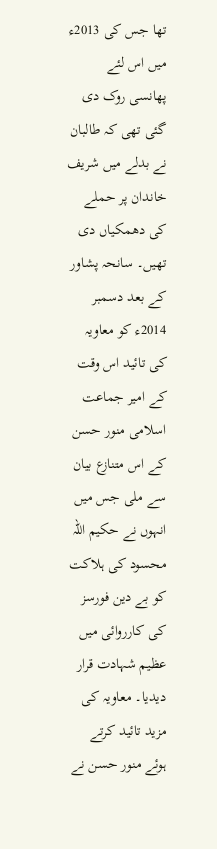تھا جس کی 2013ء میں اس لئے پھانسی روک دی گئی تھی کہ طالبان نے بدلے میں شریف خاندان پر حملے کی دھمکیاں دی تھیں۔ سانحہ پشاور کے بعد دسمبر 2014ء کو معاویہ کی تائید اس وقت کے امیر جماعت اسلامی منور حسن کے اس متنازع بیان سے ملی جس میں انہوں نے حکیم اللہ محسود کی ہلاکت کو بے دین فورسز کی کارروائی میں عظیم شہادت قرار دیدیا۔ معاویہ کی مزید تائید کرتے ہوئے منور حسن نے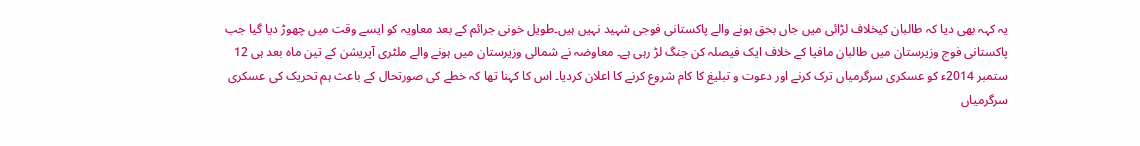یہ کہہ بھی دیا کہ طالبان کیخلاف لڑائی میں جاں بحق ہونے والے پاکستانی فوجی شہید نہیں ہیں۔طویل خونی جرائم کے بعد معاویہ کو ایسے وقت میں چھوڑ دیا گیا جب پاکستانی فوج وزیرستان میں طالبان مافیا کے خلاف ایک فیصلہ کن جنگ لڑ رہی ہے۔ معاوضہ نے شمالی وزیرستان میں ہونے والے ملٹری آپریشن کے تین ماہ بعد ہی 12 ستمبر 2014ء کو عسکری سرگرمیاں ترک کرنے اور دعوت و تبلیغ کا کام شروع کرنے کا اعلان کردیا۔ اس کا کہنا تھا کہ خطے کی صورتحال کے باعث ہم تحریک کی عسکری سرگرمیاں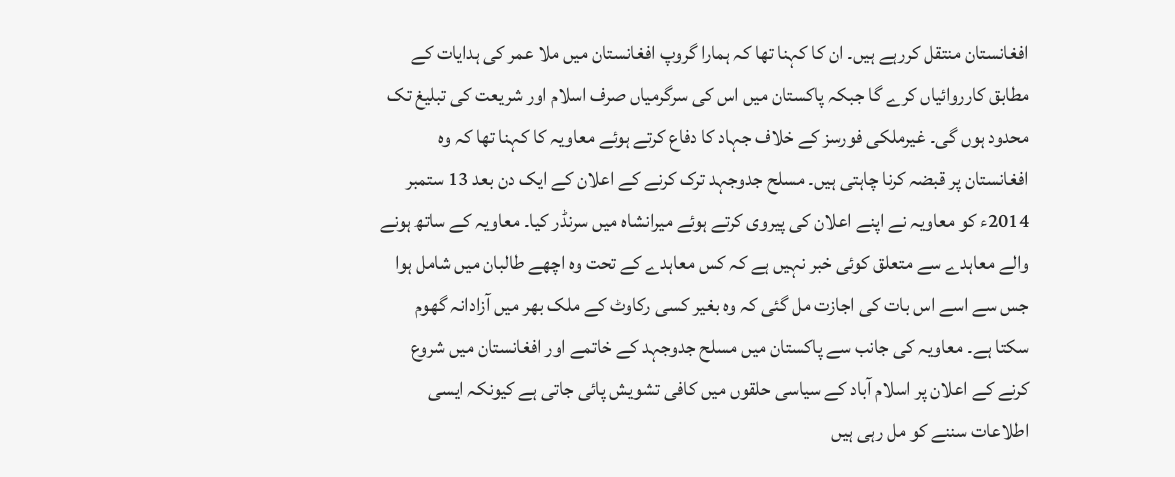افغانستان منتقل کررہے ہیں۔ ان کا کہنا تھا کہ ہمارا گروپ افغانستان میں ملا عمر کی ہدایات کے مطابق کارروائیاں کرے گا جبکہ پاکستان میں اس کی سرگرمیاں صرف اسلام اور شریعت کی تبلیغ تک محدود ہوں گی۔ غیرملکی فورسز کے خلاف جہاد کا دفاع کرتے ہوئے معاویہ کا کہنا تھا کہ وہ افغانستان پر قبضہ کرنا چاہتی ہیں۔ مسلح جدوجہد ترک کرنے کے اعلان کے ایک دن بعد 13 ستمبر 2014ء کو معاویہ نے اپنے اعلان کی پیروی کرتے ہوئے میرانشاہ میں سرنڈر کیا۔ معاویہ کے ساتھ ہونے والے معاہدے سے متعلق کوئی خبر نہیں ہے کہ کس معاہدے کے تحت وہ اچھے طالبان میں شامل ہوا جس سے اسے اس بات کی اجازت مل گئی کہ وہ بغیر کسی رکاوٹ کے ملک بھر میں آزادانہ گھوم سکتا ہے۔ معاویہ کی جانب سے پاکستان میں مسلح جدوجہد کے خاتمے اور افغانستان میں شروع کرنے کے اعلان پر اسلام آباد کے سیاسی حلقوں میں کافی تشویش پائی جاتی ہے کیونکہ ایسی اطلاعات سننے کو مل رہی ہیں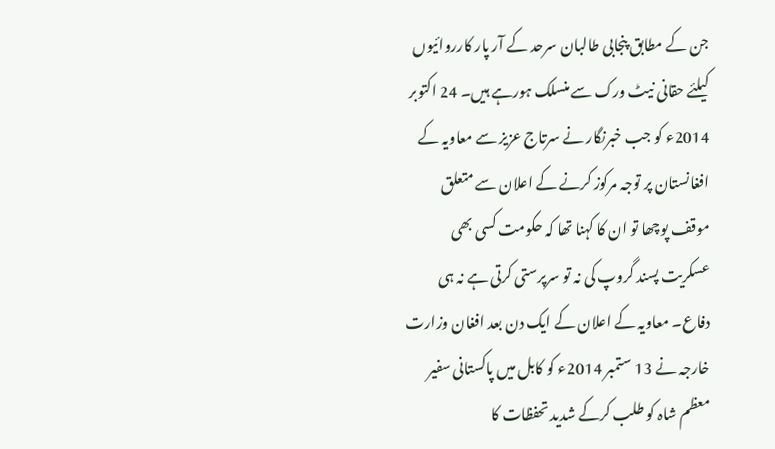جن کے مطابق پنجابی طالبان سرحد کے آر پار کارروائیوں کیلئے حقانی نیٹ ورک سے منسلک ہورہے ہیں۔ 24 اکتوبر 2014ء کو جب خبرنگار نے سرتاج عزیز سے معاویہ کے افغانستان پر توجہ مرکوز کرنے کے اعلان سے متعلق موقف پوچھا تو ان کا کہنا تھا کہ حکومت کسی بھی عسکریت پسند گروپ کی نہ تو سرپرستی کرتی ہے نہ ہی دفاع۔ معاویہ کے اعلان کے ایک دن بعد افغان وزارت خارجہ نے 13 ستمبر 2014ء کو کابل میں پاکستانی سفیر معظم شاہ کو طلب کرکے شدید تحفظات کا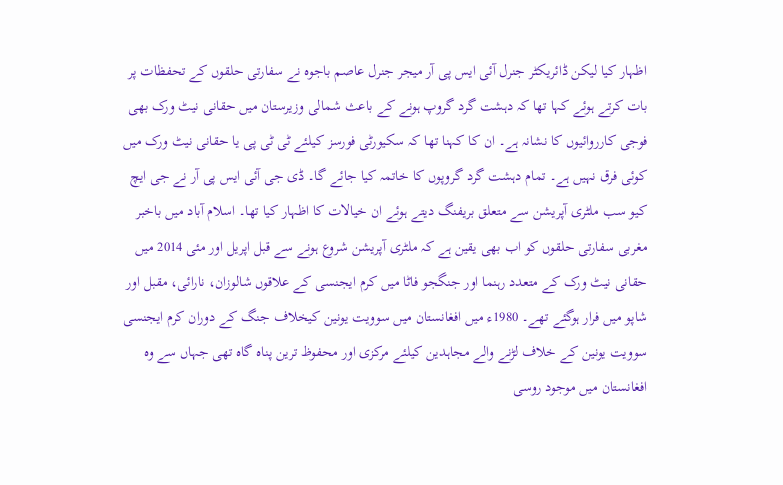اظہار کیا لیکن ڈائریکٹر جنرل آئی ایس پی آر میجر جنرل عاصم باجوہ نے سفارتی حلقوں کے تحفظات پر بات کرتے ہوئے کہا تھا کہ دہشت گرد گروپ ہونے کے باعث شمالی وزیرستان میں حقانی نیٹ ورک بھی فوجی کارروائیوں کا نشانہ ہے۔ ان کا کہنا تھا کہ سکیورٹی فورسز کیلئے ٹی ٹی پی یا حقانی نیٹ ورک میں کوئی فرق نہیں ہے۔ تمام دہشت گرد گروپوں کا خاتمہ کیا جائے گا۔ ڈی جی آئی ایس پی آر نے جی ایچ کیو سب ملٹری آپریشن سے متعلق بریفنگ دیتے ہوئے ان خیالات کا اظہار کیا تھا۔ اسلام آباد میں باخبر مغربی سفارتی حلقوں کو اب بھی یقین ہے کہ ملٹری آپریشن شروع ہونے سے قبل اپریل اور مئی 2014 میں حقانی نیٹ ورک کے متعدد رہنما اور جنگجو فاٹا میں کرم ایجنسی کے علاقوں شالوزان، نارائی، مقبل اور شاپو میں فرار ہوگئے تھے۔ 1980ء میں افغانستان میں سوویت یونین کیخلاف جنگ کے دوران کرم ایجنسی سوویت یونین کے خلاف لڑنے والے مجاہدین کیلئے مرکزی اور محفوظ ترین پناہ گاہ تھی جہاں سے وہ افغانستان میں موجود روسی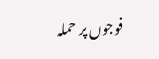فوجوں پر حملہ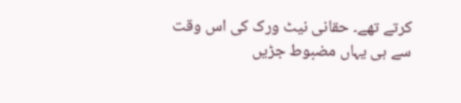کرتے تھے۔ حقانی نیٹ ورک کی اس وقت سے ہی یہاں مضبوط جڑیں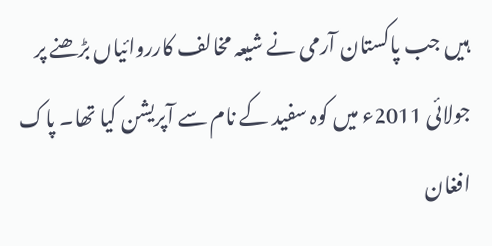ہیں جب پاکستان آرمی نے شیعہ مخالف کارروائیاں بڑھنے پر جولائی 2011ء میں کوہ سفید کے نام سے آپریشن کیا تھا۔ پاک افغان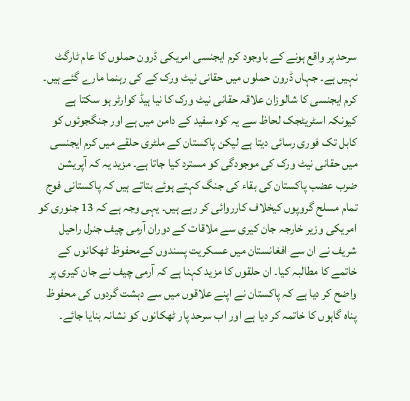سرحد پر واقع ہونے کے باوجود کرم ایجنسی امریکی ڈرون حملوں کا عام ٹارگٹ نہیں ہے۔ جہاں ڈرون حملوں میں حقانی نیٹ ورک کے کی رہنما مارے گئے ہیں۔ کرم ایجنسی کا شالوزان علاقہ حقانی نیٹ ورک کا نیا ہیڈ کوارٹر ہو سکتا ہے کیونکہ اسٹریٹجک لحاظ سے یہ کوہ سفید کے دامن میں ہے اور جنگجوئوں کو کابل تک فوری رسائی دیتا ہے لیکن پاکستان کے ملٹری حلقے میں کرم ایجنسی میں حقانی نیٹ ورک کی موجودگی کو مسترد کیا جاتا ہے۔ مزید یہ کہ آپریشن ضرب عضب پاکستان کی بقاء کی جنگ کہتے ہوئے بتاتے ہیں کہ پاکستانی فوج تمام مسلح گروپوں کیخلاف کارروائی کر رہے ہیں۔ یہی وجہ ہے کہ 13 جنوری کو امریکی وزیر خارجہ جان کیری سے ملاقات کے دوران آرمی چیف جنرل راحیل شریف نے ان سے افغانستان میں عسکریت پسندوں کےمحفوظ ٹھکانوں کے خاتمے کا مطالبہ کیا۔ ان حلقوں کا مزید کہنا ہے کہ آرمی چیف نے جان کیری پر واضح کر دیا ہے کہ پاکستان نے اپنے علاقوں میں سے دہشت گردوں کی محفوظ پناہ گاہوں کا خاتمہ کر دیا ہے اور اب سرحد پار ٹھکانوں کو نشانہ بنایا جائے۔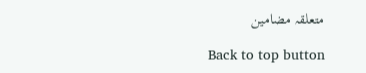متعلقہ مضامین

Back to top button